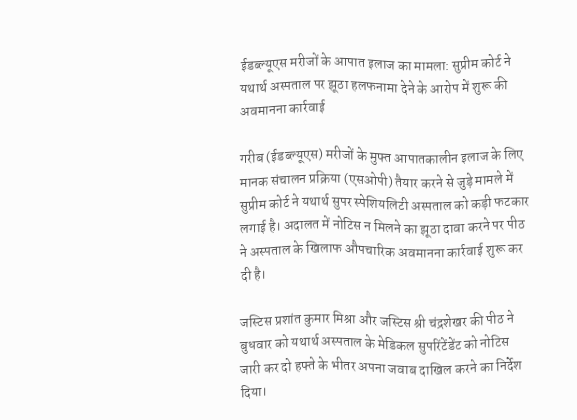ईडब्ल्यूएस मरीजों के आपात इलाज का मामला: सुप्रीम कोर्ट ने यथार्थ अस्पताल पर झूठा हलफनामा देने के आरोप में शुरू की अवमानना कार्रवाई

गरीब (ईडब्ल्यूएस) मरीजों के मुफ्त आपातकालीन इलाज के लिए मानक संचालन प्रक्रिया (एसओपी) तैयार करने से जुड़े मामले में सुप्रीम कोर्ट ने यथार्थ सुपर स्पेशियलिटी अस्पताल को कड़ी फटकार लगाई है। अदालत में नोटिस न मिलने का झूठा दावा करने पर पीठ ने अस्पताल के खिलाफ औपचारिक अवमानना कार्रवाई शुरू कर दी है।

जस्टिस प्रशांत कुमार मिश्रा और जस्टिस श्री चंद्रशेखर की पीठ ने बुधवार को यथार्थ अस्पताल के मेडिकल सुपरिंटेंडेंट को नोटिस जारी कर दो हफ्ते के भीतर अपना जवाब दाखिल करने का निर्देश दिया।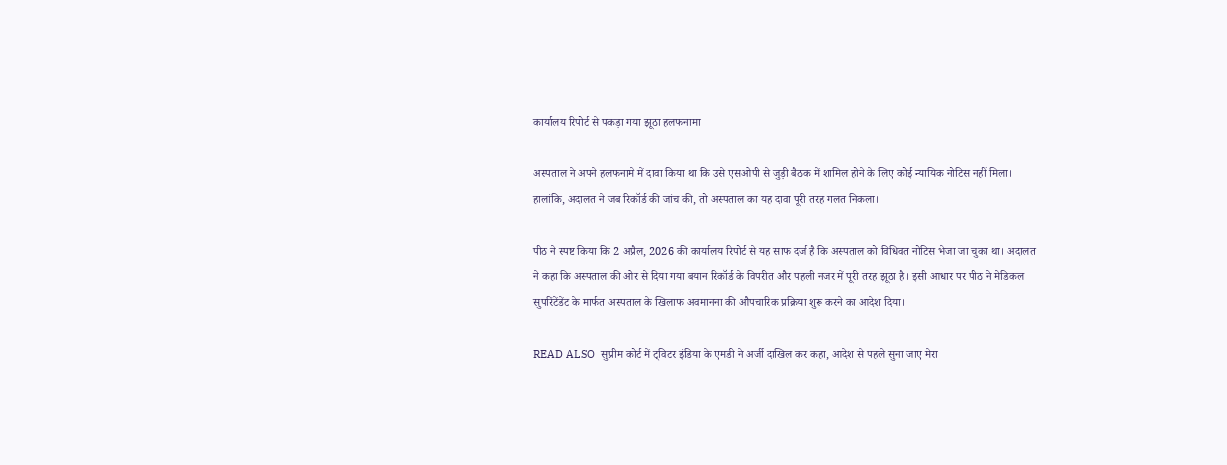कार्यालय रिपोर्ट से पकड़ा गया झूठा हलफनामा

अस्पताल ने अपने हलफनामे में दावा किया था कि उसे एसओपी से जुड़ी बैठक में शामिल होने के लिए कोई न्यायिक नोटिस नहीं मिला। हालांकि, अदालत ने जब रिकॉर्ड की जांच की, तो अस्पताल का यह दावा पूरी तरह गलत निकला।

पीठ ने स्पष्ट किया कि 2 अप्रैल, 2026 की कार्यालय रिपोर्ट से यह साफ दर्ज है कि अस्पताल को विधिवत नोटिस भेजा जा चुका था। अदालत ने कहा कि अस्पताल की ओर से दिया गया बयान रिकॉर्ड के विपरीत और पहली नजर में पूरी तरह झूठा है। इसी आधार पर पीठ ने मेडिकल सुपरिंटेंडेंट के मार्फत अस्पताल के खिलाफ अवमानना की औपचारिक प्रक्रिया शुरू करने का आदेश दिया।

READ ALSO  सुप्रीम कोर्ट में ट्विटर इंडिया के एमडी ने अर्जी दाखिल कर कहा, आदेश से पहले सुना जाए मेरा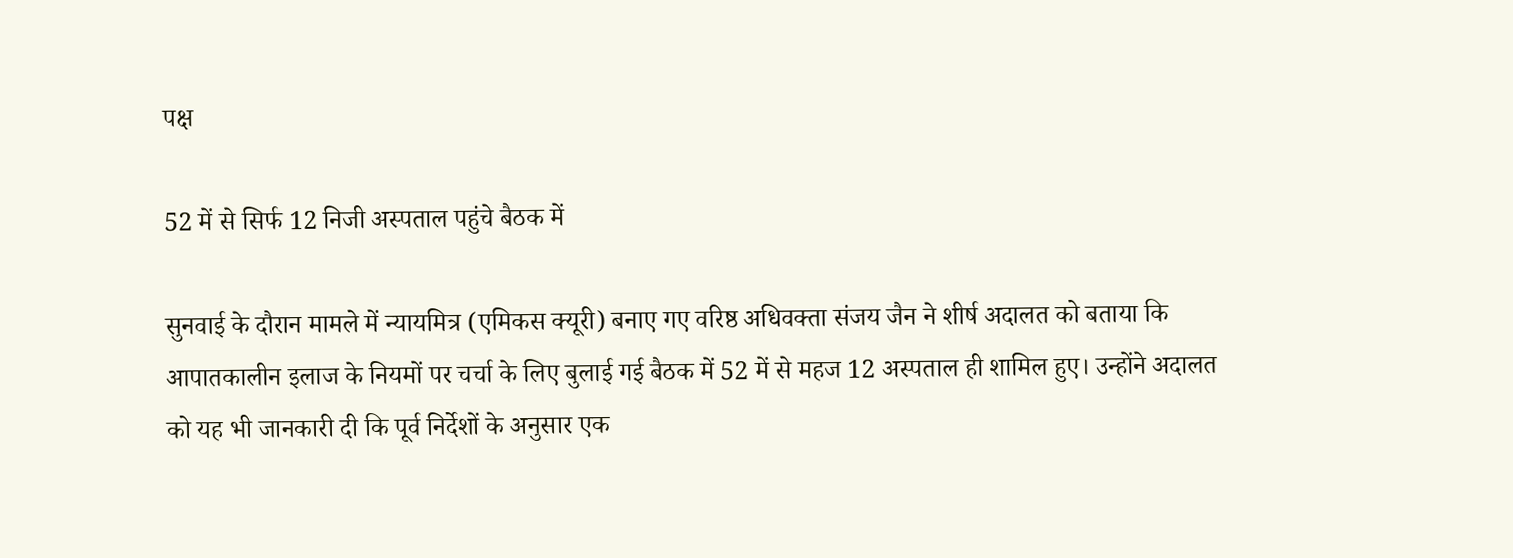पक्ष

52 में से सिर्फ 12 निजी अस्पताल पहुंचे बैठक में

सुनवाई के दौरान मामले में न्यायमित्र (एमिकस क्यूरी) बनाए गए वरिष्ठ अधिवक्ता संजय जैन ने शीर्ष अदालत को बताया कि आपातकालीन इलाज के नियमों पर चर्चा के लिए बुलाई गई बैठक में 52 में से महज 12 अस्पताल ही शामिल हुए। उन्होंने अदालत को यह भी जानकारी दी कि पूर्व निर्देशों के अनुसार एक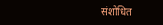संशोधित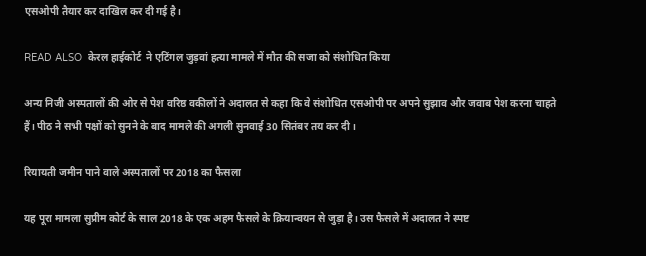एसओपी तैयार कर दाखिल कर दी गई है।

READ ALSO  केरल हाईकोर्ट  ने एटिंगल जुड़वां हत्या मामले में मौत की सजा को संशोधित किया

अन्य निजी अस्पतालों की ओर से पेश वरिष्ठ वकीलों ने अदालत से कहा कि वे संशोधित एसओपी पर अपने सुझाव और जवाब पेश करना चाहते हैं। पीठ ने सभी पक्षों को सुनने के बाद मामले की अगली सुनवाई 30 सितंबर तय कर दी।

रियायती जमीन पाने वाले अस्पतालों पर 2018 का फैसला

यह पूरा मामला सुप्रीम कोर्ट के साल 2018 के एक अहम फैसले के क्रियान्वयन से जुड़ा है। उस फैसले में अदालत ने स्पष्ट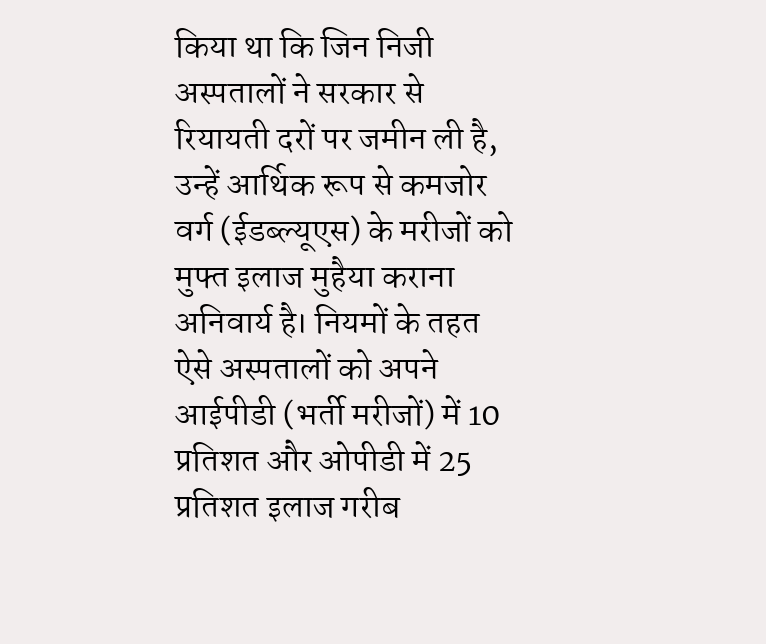किया था कि जिन निजी अस्पतालों ने सरकार से रियायती दरों पर जमीन ली है, उन्हें आर्थिक रूप से कमजोर वर्ग (ईडब्ल्यूएस) के मरीजों को मुफ्त इलाज मुहैया कराना अनिवार्य है। नियमों के तहत ऐसे अस्पतालों को अपने आईपीडी (भर्ती मरीजों) में 10 प्रतिशत और ओपीडी में 25 प्रतिशत इलाज गरीब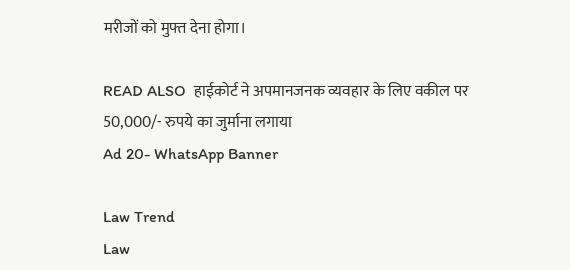मरीजों को मुफ्त देना होगा।

READ ALSO  हाईकोर्ट ने अपमानजनक व्यवहार के लिए वकील पर 50,000/- रुपये का जुर्माना लगाया
Ad 20- WhatsApp Banner

Law Trend
Law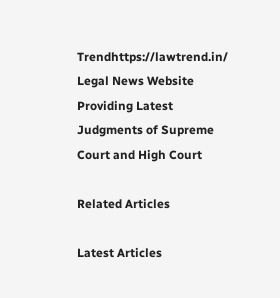Trendhttps://lawtrend.in/
Legal News Website Providing Latest Judgments of Supreme Court and High Court

Related Articles

Latest Articles